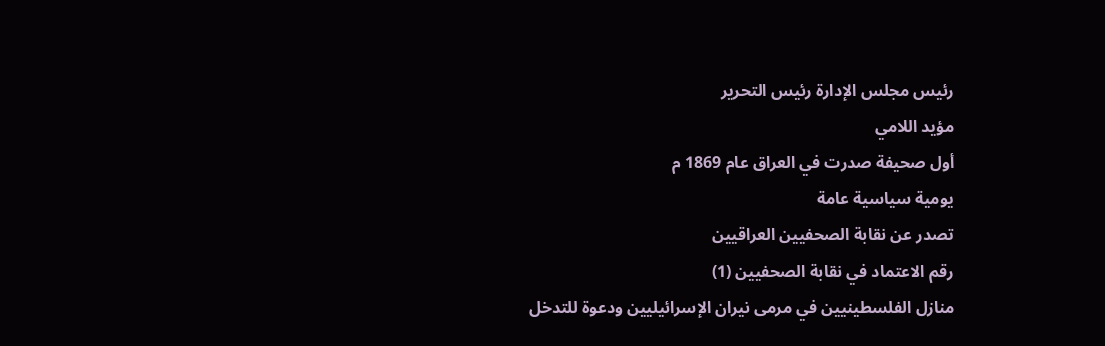رئيس مجلس الإدارة رئيس التحرير
مؤيد اللامي
أول صحيفة صدرت في العراق عام 1869 م
يومية سياسية عامة
تصدر عن نقابة الصحفيين العراقيين
رقم الاعتماد في نقابة الصحفيين (1)
منازل الفلسطينيين في مرمى نيران الإسرائيليين ودعوة للتدخل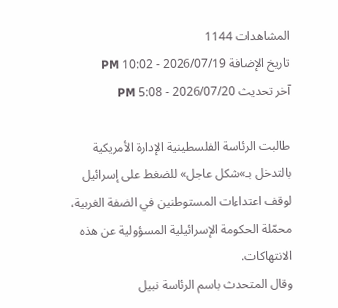المشاهدات 1144
تاريخ الإضافة 2026/07/19 - 10:02 PM
آخر تحديث 2026/07/20 - 5:08 PM

طالبت الرئاسة الفلسطينية الإدارة الأمريكية بالتدخل بـ»شكل عاجل» للضغط على إسرائيل لوقف اعتداءات المستوطنين في الضفة الغربية، محمّلة الحكومة الإسرائيلية المسؤولية عن هذه الانتهاكات.
وقال المتحدث باسم الرئاسة نبيل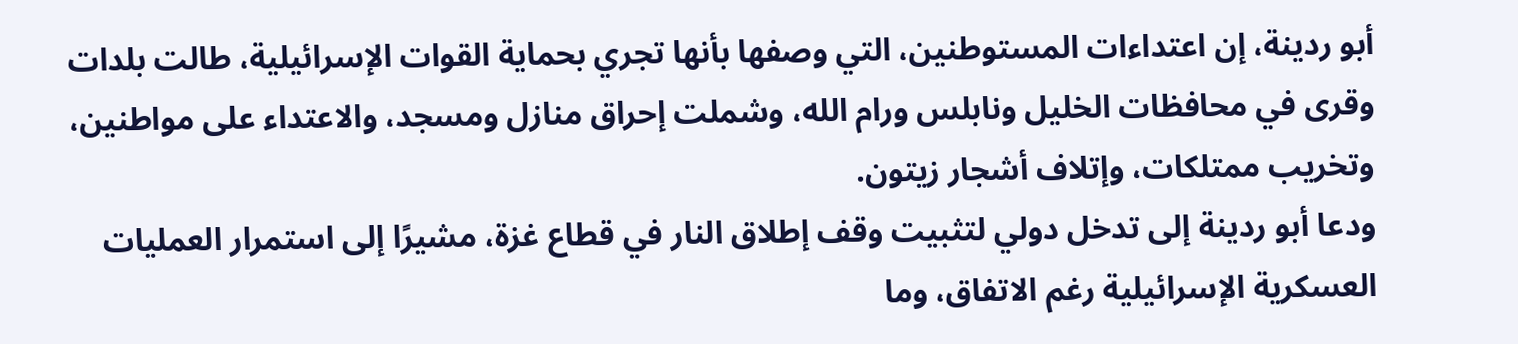أبو ردينة، إن اعتداءات المستوطنين، التي وصفها بأنها تجري بحماية القوات الإسرائيلية، طالت بلدات وقرى في محافظات الخليل ونابلس ورام الله، وشملت إحراق منازل ومسجد، والاعتداء على مواطنين، وتخريب ممتلكات، وإتلاف أشجار زيتون.
ودعا أبو ردينة إلى تدخل دولي لتثبيت وقف إطلاق النار في قطاع غزة، مشيرًا إلى استمرار العمليات العسكرية الإسرائيلية رغم الاتفاق، وما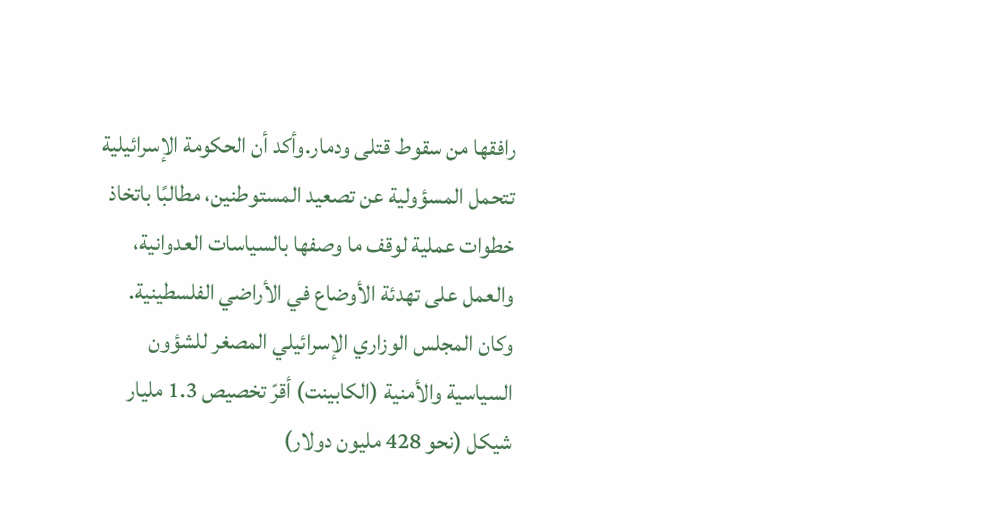رافقها من سقوط قتلى ودمار.وأكد أن الحكومة الإسرائيلية تتحمل المسؤولية عن تصعيد المستوطنين، مطالبًا باتخاذ خطوات عملية لوقف ما وصفها بالسياسات العدوانية، والعمل على تهدئة الأوضاع في الأراضي الفلسطينية.
وكان المجلس الوزاري الإسرائيلي المصغر للشؤون السياسية والأمنية (الكابينت) أقرّ تخصيص 1.3 مليار شيكل (نحو 428 مليون دولار)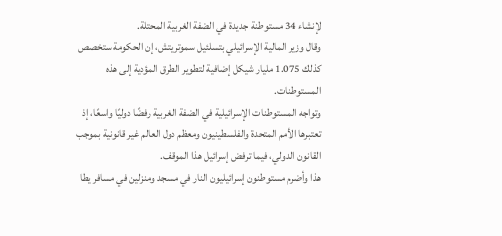لإنشاء 34 مستوطنة جديدة في الضفة الغربية المحتلة.
وقال وزير المالية الإسرائيلي بتسلئيل سموتريتش، إن الحكومة ستخصص كذلك 1.075 مليار شيكل إضافية لتطوير الطرق المؤدية إلى هذه المستوطنات.
وتواجه المستوطنات الإسرائيلية في الضفة الغربية رفضًا دوليًا واسعًا، إذ تعتبرها الأمم المتحدة والفلسطينيون ومعظم دول العالم غير قانونية بموجب القانون الدولي، فيما ترفض إسرائيل هذا الموقف.
هذا وأضرم مستوطنون إسرائيليون النار في مسجد ومنزلين في مسافر يطا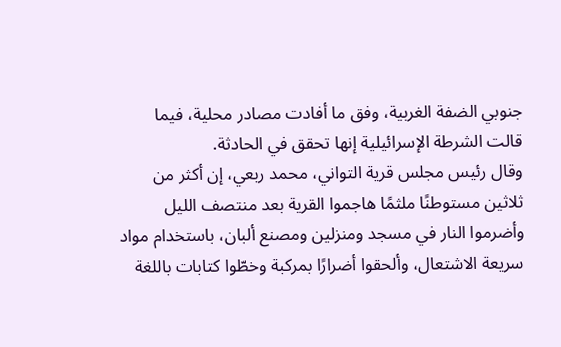جنوبي الضفة الغربية، وفق ما أفادت مصادر محلية، فيما قالت الشرطة الإسرائيلية إنها تحقق في الحادثة.
وقال رئيس مجلس قرية التواني، محمد ربعي، إن أكثر من ثلاثين مستوطنًا ملثمًا هاجموا القرية بعد منتصف الليل وأضرموا النار في مسجد ومنزلين ومصنع ألبان، باستخدام مواد سريعة الاشتعال، وألحقوا أضرارًا بمركبة وخطّوا كتابات باللغة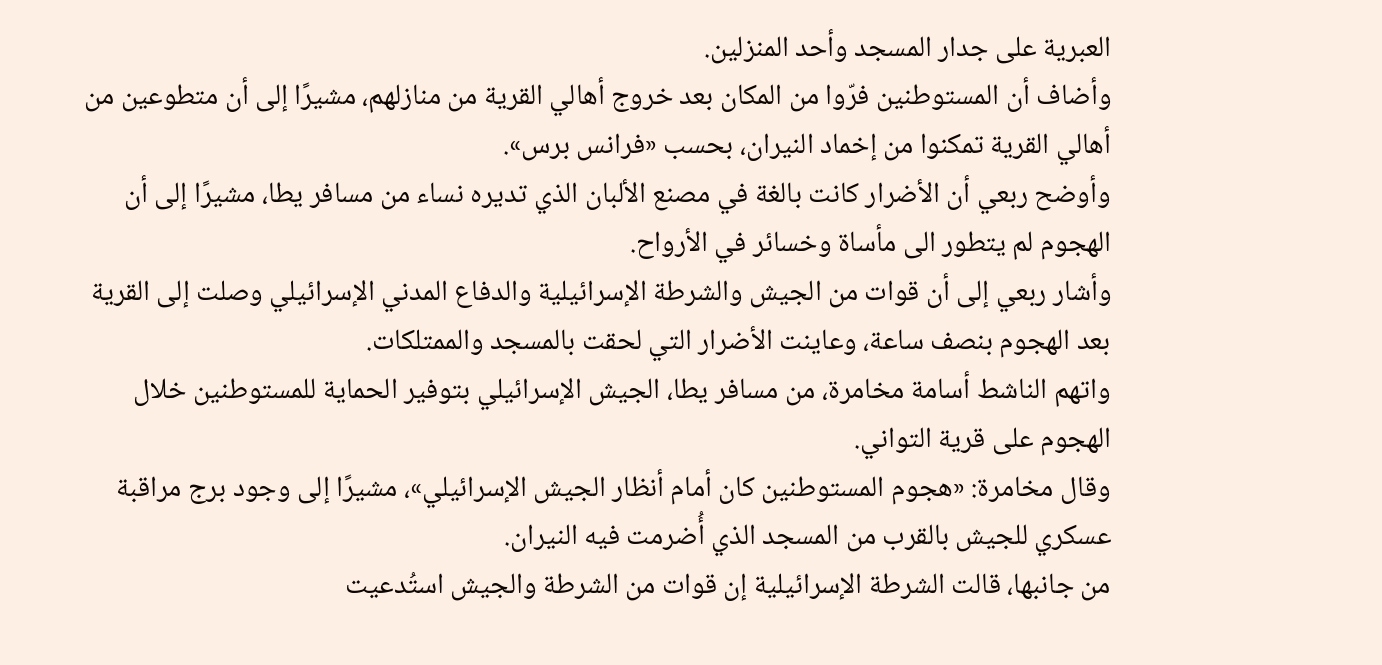العبرية على جدار المسجد وأحد المنزلين.
وأضاف أن المستوطنين فرّوا من المكان بعد خروج أهالي القرية من منازلهم، مشيرًا إلى أن متطوعين من أهالي القرية تمكنوا من إخماد النيران، بحسب «فرانس برس».
وأوضح ربعي أن الأضرار كانت بالغة في مصنع الألبان الذي تديره نساء من مسافر يطا، مشيرًا إلى أن الهجوم لم يتطور الى مأساة وخسائر في الأرواح.
وأشار ربعي إلى أن قوات من الجيش والشرطة الإسرائيلية والدفاع المدني الإسرائيلي وصلت إلى القرية بعد الهجوم بنصف ساعة، وعاينت الأضرار التي لحقت بالمسجد والممتلكات.
واتهم الناشط أسامة مخامرة، من مسافر يطا، الجيش الإسرائيلي بتوفير الحماية للمستوطنين خلال الهجوم على قرية التواني.
وقال مخامرة: «هجوم المستوطنين كان أمام أنظار الجيش الإسرائيلي»، مشيرًا إلى وجود برج مراقبة عسكري للجيش بالقرب من المسجد الذي أُضرمت فيه النيران.
من جانبها، قالت الشرطة الإسرائيلية إن قوات من الشرطة والجيش استُدعيت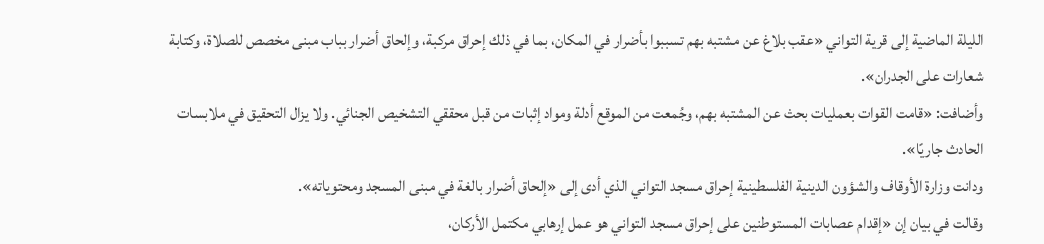الليلة الماضية إلى قرية التواني «عقب بلاغ عن مشتبه بهم تسببوا بأضرار في المكان، بما في ذلك إحراق مركبة، وإلحاق أضرار بباب مبنى مخصص للصلاة، وكتابة شعارات على الجدران».
وأضافت: «قامت القوات بعمليات بحث عن المشتبه بهم، وجُمعت من الموقع أدلة ومواد إثبات من قبل محققي التشخيص الجنائي. ولا يزال التحقيق في ملابسات الحادث جاريًا».
ودانت وزارة الأوقاف والشؤون الدينية الفلسطينية إحراق مسجد التواني الذي أدى إلى «إلحاق أضرار بالغة في مبنى المسجد ومحتوياته».
وقالت في بيان إن «إقدام عصابات المستوطنين على إحراق مسجد التواني هو عمل إرهابي مكتمل الأركان،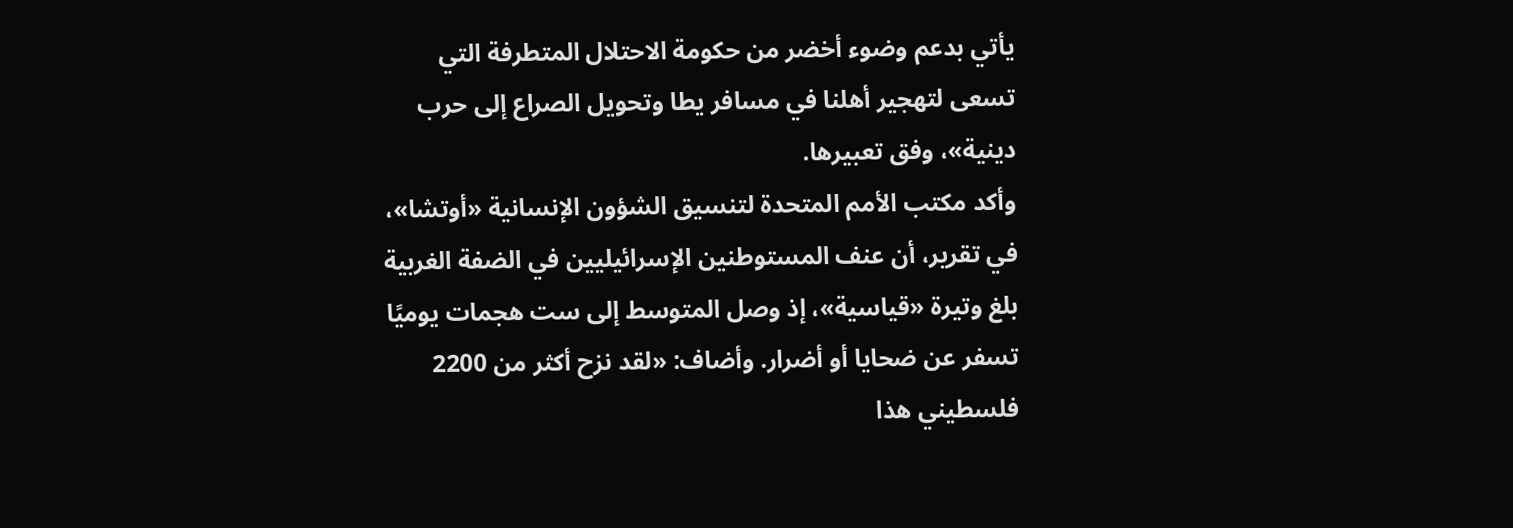يأتي بدعم وضوء أخضر من حكومة الاحتلال المتطرفة التي تسعى لتهجير أهلنا في مسافر يطا وتحويل الصراع إلى حرب دينية»، وفق تعبيرها.
وأكد مكتب الأمم المتحدة لتنسيق الشؤون الإنسانية «أوتشا»، في تقرير، أن عنف المستوطنين الإسرائيليين في الضفة الغربية بلغ وتيرة «قياسية»، إذ وصل المتوسط إلى ست هجمات يوميًا تسفر عن ضحايا أو أضرار. وأضاف: «لقد نزح أكثر من 2200 فلسطيني هذا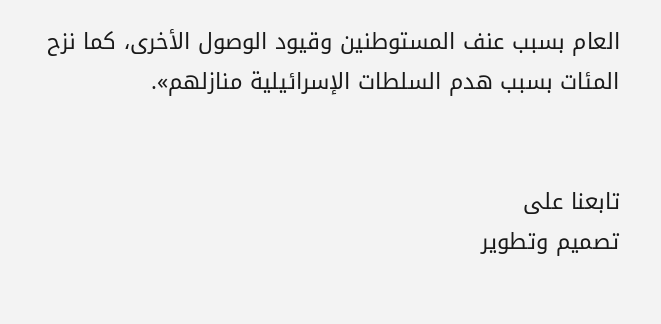العام بسبب عنف المستوطنين وقيود الوصول الأخرى، كما نزح المئات بسبب هدم السلطات الإسرائيلية منازلهم».


تابعنا على
تصميم وتطوير